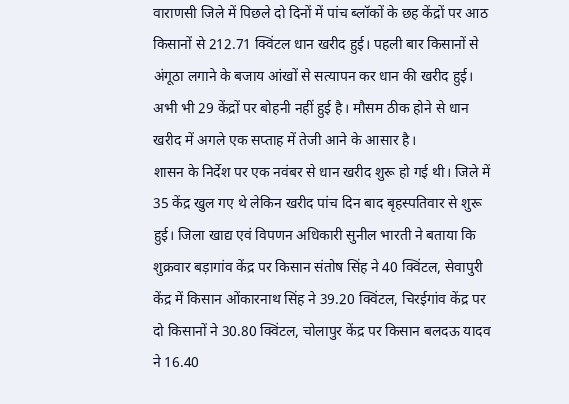वाराणसी जिले में पिछले दो दिनों में पांच ब्लॉकों के छह केंद्रों पर आठ किसानों से 212.71 क्विंटल धान खरीद हुई। पहली बार किसानों से अंगूठा लगाने के बजाय आंखों से सत्यापन कर धान की खरीद हुई। अभी भी 29 केंद्रों पर बोहनी नहीं हुई है। मौसम ठीक होने से धान खरीद में अगले एक सप्ताह में तेजी आने के आसार है।
शासन के निर्देश पर एक नवंबर से धान खरीद शुरू हो गई थी। जिले में 35 केंद्र खुल गए थे लेकिन खरीद पांच दिन बाद बृहस्पतिवार से शुरू हुई। जिला खाद्य एवं विपणन अधिकारी सुनील भारती ने बताया कि शुक्रवार बड़ागांव केंद्र पर किसान संतोष सिंह ने 40 क्विंटल, सेवापुरी केंद्र में किसान ओंकारनाथ सिंह ने 39.20 क्विंटल, चिरईगांव केंद्र पर दो किसानों ने 30.80 क्विंटल, चोलापुर केंद्र पर किसान बलदऊ यादव ने 16.40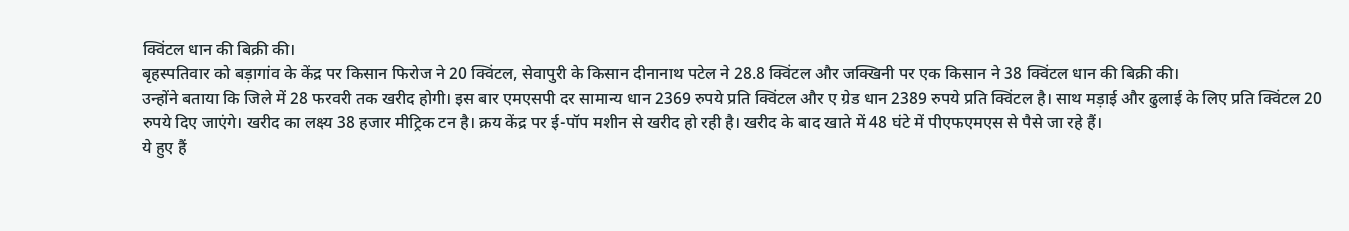क्विंटल धान की बिक्री की।
बृहस्पतिवार को बड़ागांव के केंद्र पर किसान फिरोज ने 20 क्विंटल, सेवापुरी के किसान दीनानाथ पटेल ने 28.8 क्विंटल और जक्खिनी पर एक किसान ने 38 क्विंटल धान की बिक्री की।
उन्होंने बताया कि जिले में 28 फरवरी तक खरीद होगी। इस बार एमएसपी दर सामान्य धान 2369 रुपये प्रति क्विंटल और ए ग्रेड धान 2389 रुपये प्रति क्विंटल है। साथ मड़ाई और ढुलाई के लिए प्रति क्विंटल 20 रुपये दिए जाएंगे। खरीद का लक्ष्य 38 हजार मीट्रिक टन है। क्रय केंद्र पर ई-पॉप मशीन से खरीद हो रही है। खरीद के बाद खाते में 48 घंटे में पीएफएमएस से पैसे जा रहे हैं।
ये हुए हैं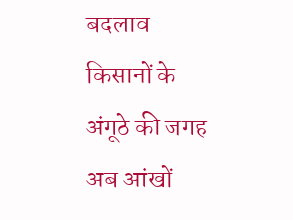बदलाव
किसानों के अंगूठे की जगह अब आंखों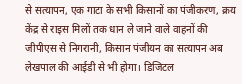से सत्यापन, एक गाटा के सभी किसानों का पंजीकरण, क्रय केंद्र से राइस मिलों तक धान ले जाने वाले वाहनों की जीपीएस से निगरानी, किसान पंजीयन का सत्यापन अब लेखपाल की आईडी से भी होगा। डिजिटल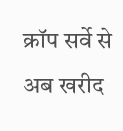क्रॉप सर्वे से अब खरीद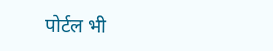पोर्टल भी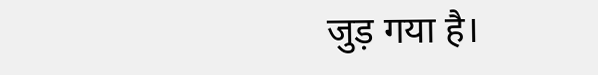जुड़ गया है।